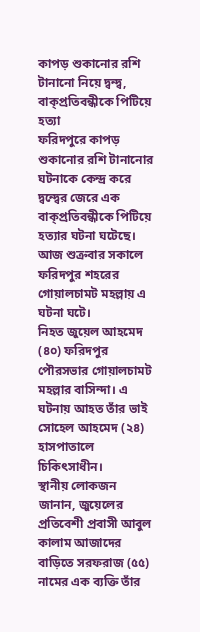কাপড় শুকানোর রশি টানানো নিয়ে দ্বন্দ্ব, বাক্প্রতিবন্ধীকে পিটিয়ে হত্যা
ফরিদপুরে কাপড় শুকানোর রশি টানানোর ঘটনাকে কেন্দ্র করে দ্বন্দ্বের জেরে এক বাক্প্রতিবন্ধীকে পিটিয়ে হত্যার ঘটনা ঘটেছে। আজ শুক্রবার সকালে ফরিদপুর শহরের গোয়ালচামট মহল্লায় এ ঘটনা ঘটে।
নিহত জুয়েল আহমেদ (৪০) ফরিদপুর পৌরসভার গোয়ালচামট মহল্লার বাসিন্দা। এ ঘটনায় আহত তাঁর ভাই সোহেল আহমেদ (২৪) হাসপাতালে চিকিৎসাধীন।
স্থানীয় লোকজন জানান, জুয়েলের প্রতিবেশী প্রবাসী আবুল কালাম আজাদের বাড়িতে সরফরাজ (৫৫) নামের এক ব্যক্তি তাঁর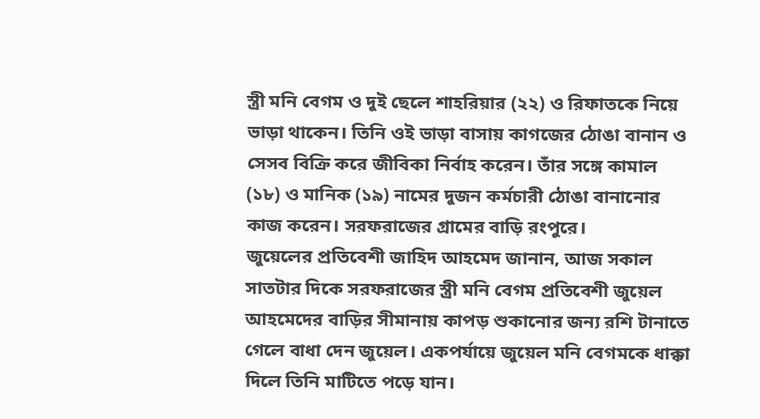স্ত্রী মনি বেগম ও দুই ছেলে শাহরিয়ার (২২) ও রিফাতকে নিয়ে ভাড়া থাকেন। তিনি ওই ভাড়া বাসায় কাগজের ঠোঙা বানান ও সেসব বিক্রি করে জীবিকা নির্বাহ করেন। তাঁর সঙ্গে কামাল (১৮) ও মানিক (১৯) নামের দুজন কর্মচারী ঠোঙা বানানোর কাজ করেন। সরফরাজের গ্রামের বাড়ি রংপুরে।
জুয়েলের প্রতিবেশী জাহিদ আহমেদ জানান, আজ সকাল সাতটার দিকে সরফরাজের স্ত্রী মনি বেগম প্রতিবেশী জুয়েল আহমেদের বাড়ির সীমানায় কাপড় শুকানোর জন্য রশি টানাতে গেলে বাধা দেন জুয়েল। একপর্যায়ে জুয়েল মনি বেগমকে ধাক্কা দিলে তিনি মাটিতে পড়ে যান।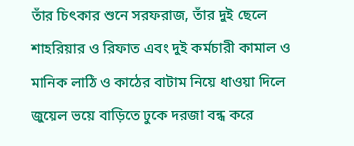তাঁর চিৎকার শুনে সরফরাজ, তাঁর দুই ছেলে শাহরিয়ার ও রিফাত এবং দুই কর্মচারী কামাল ও মানিক লাঠি ও কাঠের বাটাম নিয়ে ধাওয়া দিলে জুয়েল ভয়ে বাড়িতে ঢুকে দরজা বন্ধ করে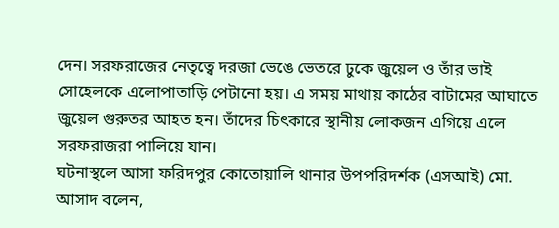দেন। সরফরাজের নেতৃত্বে দরজা ভেঙে ভেতরে ঢুকে জুয়েল ও তাঁর ভাই সোহেলকে এলোপাতাড়ি পেটানো হয়। এ সময় মাথায় কাঠের বাটামের আঘাতে জুয়েল গুরুতর আহত হন। তাঁদের চিৎকারে স্থানীয় লোকজন এগিয়ে এলে সরফরাজরা পালিয়ে যান।
ঘটনাস্থলে আসা ফরিদপুর কোতোয়ালি থানার উপপরিদর্শক (এসআই) মো. আসাদ বলেন,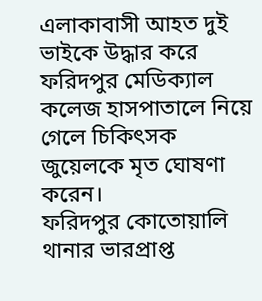এলাকাবাসী আহত দুই ভাইকে উদ্ধার করে ফরিদপুর মেডিক্যাল কলেজ হাসপাতালে নিয়ে গেলে চিকিৎসক জুয়েলকে মৃত ঘোষণা করেন।
ফরিদপুর কোতোয়ালি থানার ভারপ্রাপ্ত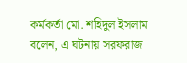কর্মকর্তা মো. শহিদুল ইসলাম বলেন, এ ঘটনায় সরফরাজ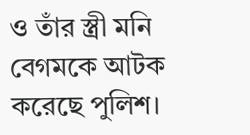ও তাঁর স্ত্রী মনি বেগমকে আটক করেছে পুলিশ।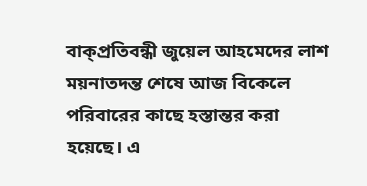বাক্প্রতিবন্ধী জুয়েল আহমেদের লাশ ময়নাতদন্ত শেষে আজ বিকেলে পরিবারের কাছে হস্তান্তর করা হয়েছে। এ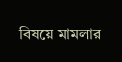বিষয়ে মামলার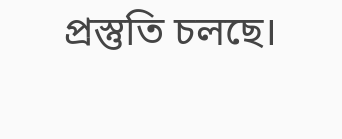প্রস্তুতি চলছে।